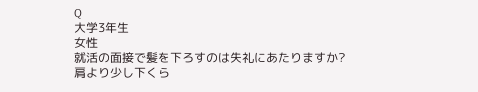Q
大学3年生
女性
就活の面接で髪を下ろすのは失礼にあたりますか?
肩より少し下くら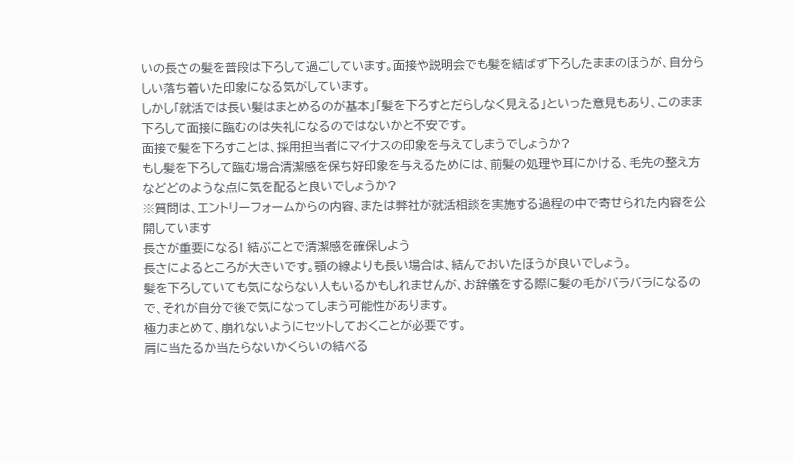いの長さの髪を普段は下ろして過ごしています。面接や説明会でも髪を結ばず下ろしたままのほうが、自分らしい落ち着いた印象になる気がしています。
しかし「就活では長い髪はまとめるのが基本」「髪を下ろすとだらしなく見える」といった意見もあり、このまま下ろして面接に臨むのは失礼になるのではないかと不安です。
面接で髪を下ろすことは、採用担当者にマイナスの印象を与えてしまうでしょうか?
もし髪を下ろして臨む場合清潔感を保ち好印象を与えるためには、前髪の処理や耳にかける、毛先の整え方などどのような点に気を配ると良いでしょうか?
※質問は、エントリーフォームからの内容、または弊社が就活相談を実施する過程の中で寄せられた内容を公開しています
長さが重要になる! 結ぶことで清潔感を確保しよう
長さによるところが大きいです。顎の線よりも長い場合は、結んでおいたほうが良いでしょう。
髪を下ろしていても気にならない人もいるかもしれませんが、お辞儀をする際に髪の毛がバラバラになるので、それが自分で後で気になってしまう可能性があります。
極力まとめて、崩れないようにセットしておくことが必要です。
肩に当たるか当たらないかくらいの結べる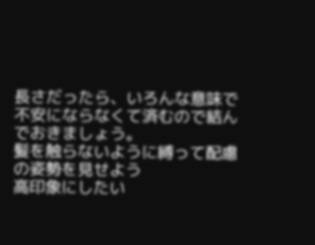長さだったら、いろんな意味で不安にならなくて済むので結んでおきましょう。
髪を触らないように縛って配慮の姿勢を見せよう
高印象にしたい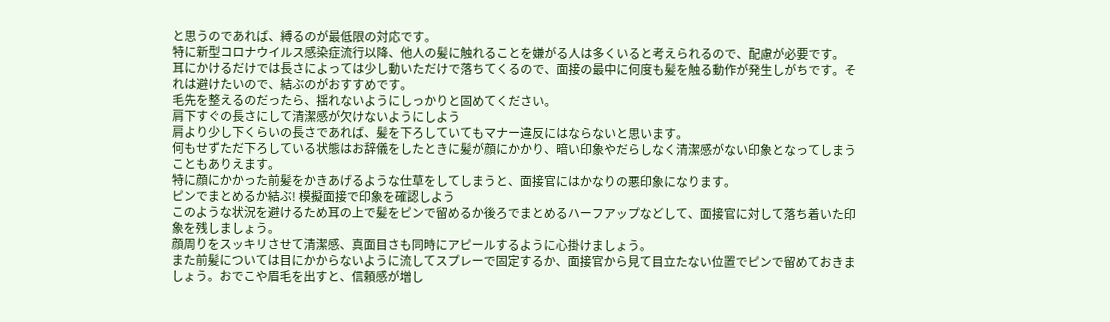と思うのであれば、縛るのが最低限の対応です。
特に新型コロナウイルス感染症流行以降、他人の髪に触れることを嫌がる人は多くいると考えられるので、配慮が必要です。
耳にかけるだけでは長さによっては少し動いただけで落ちてくるので、面接の最中に何度も髪を触る動作が発生しがちです。それは避けたいので、結ぶのがおすすめです。
毛先を整えるのだったら、揺れないようにしっかりと固めてください。
肩下すぐの長さにして清潔感が欠けないようにしよう
肩より少し下くらいの長さであれば、髪を下ろしていてもマナー違反にはならないと思います。
何もせずただ下ろしている状態はお辞儀をしたときに髪が顔にかかり、暗い印象やだらしなく清潔感がない印象となってしまうこともありえます。
特に顔にかかった前髪をかきあげるような仕草をしてしまうと、面接官にはかなりの悪印象になります。
ピンでまとめるか結ぶ! 模擬面接で印象を確認しよう
このような状況を避けるため耳の上で髪をピンで留めるか後ろでまとめるハーフアップなどして、面接官に対して落ち着いた印象を残しましょう。
顔周りをスッキリさせて清潔感、真面目さも同時にアピールするように心掛けましょう。
また前髪については目にかからないように流してスプレーで固定するか、面接官から見て目立たない位置でピンで留めておきましょう。おでこや眉毛を出すと、信頼感が増し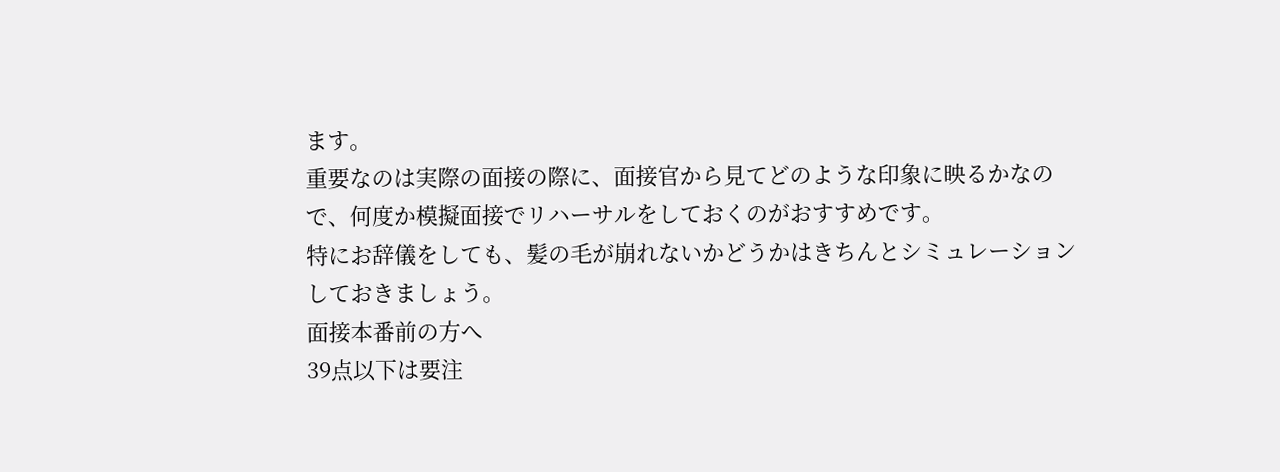ます。
重要なのは実際の面接の際に、面接官から見てどのような印象に映るかなので、何度か模擬面接でリハーサルをしておくのがおすすめです。
特にお辞儀をしても、髪の毛が崩れないかどうかはきちんとシミュレーションしておきましょう。
面接本番前の方へ
39点以下は要注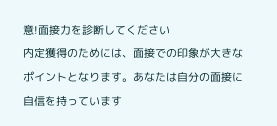意!面接力を診断してください
内定獲得のためには、面接での印象が大きなポイントとなります。あなたは自分の面接に自信を持っています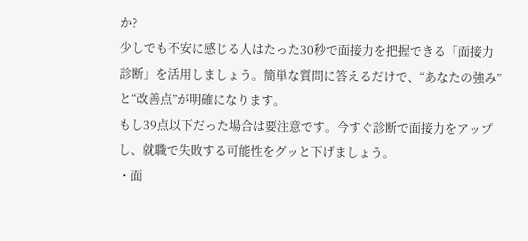か?
少しでも不安に感じる人はたった30秒で面接力を把握できる「面接力診断」を活用しましょう。簡単な質問に答えるだけで、“あなたの強み”と“改善点”が明確になります。
もし39点以下だった場合は要注意です。今すぐ診断で面接力をアップし、就職で失敗する可能性をグッと下げましょう。
・面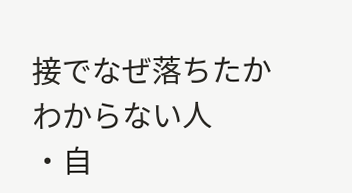接でなぜ落ちたかわからない人
・自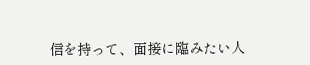信を持って、面接に臨みたい人